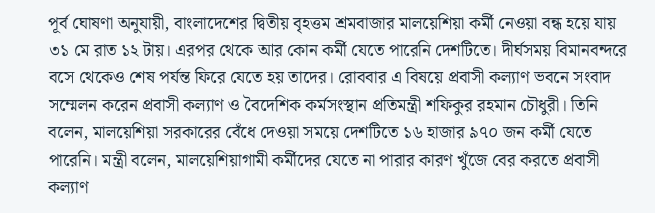পূর্ব ঘোষণা অনুযায়ী, বাংলাদেশের দ্বিতীয় বৃহত্তম শ্রমবাজার মালয়েশিয়া কর্মী নেওয়া বন্ধ হয়ে যায় ৩১ মে রাত ১২ টায়। এরপর থেকে আর কোন কর্মী যেতে পারেনি দেশটিতে। দীর্ঘসময় বিমানবন্দরে বসে থেকেও শেষ পর্যন্ত ফিরে যেতে হয় তাদের। রোববার এ বিষয়ে প্রবাসী কল্যাণ ভবনে সংবাদ সম্মেলন করেন প্রবাসী কল্যাণ ও বৈদেশিক কর্মসংস্থান প্রতিমন্ত্রী শফিকুর রহমান চৌধুরী। তিনি বলেন, মালয়েশিয়া সরকারের বেঁধে দেওয়া সময়ে দেশটিতে ১৬ হাজার ৯৭০ জন কর্মী যেতে পারেনি। মন্ত্রী বলেন, মালয়েশিয়াগামী কর্মীদের যেতে না পারার কারণ খুঁজে বের করতে প্রবাসী কল্যাণ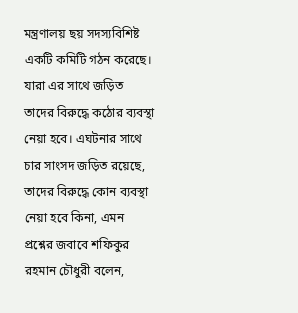মন্ত্রণালয় ছয় সদস্যবিশিষ্ট একটি কমিটি গঠন করেছে। যারা এর সাথে জড়িত তাদের বিরুদ্ধে কঠোর ব্যবস্থা নেয়া হবে। এঘটনার সাথে চার সাংসদ জড়িত রয়েছে, তাদের বিরুদ্ধে কোন ব্যবস্থা নেয়া হবে কিনা, এমন প্রশ্নের জবাবে শফিকুর রহমান চৌধুরী বলেন,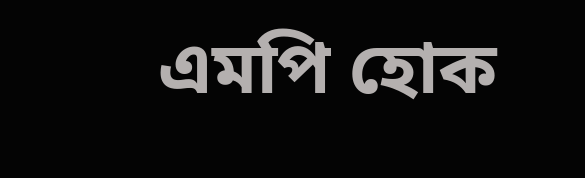এমপি হোক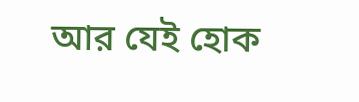আর যেই হোক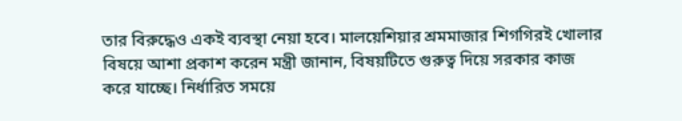তার বিরুদ্ধেও একই ব্যবস্থা নেয়া হবে। মালয়েশিয়ার শ্রমমাজার শিগগিরই খোলার বিষয়ে আশা প্রকাশ করেন মন্ত্রী জানান, বিষয়টিতে গুরুত্ব দিয়ে সরকার কাজ করে যাচ্ছে। নির্ধারিত সময়ে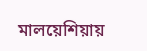মালয়েশিয়ায়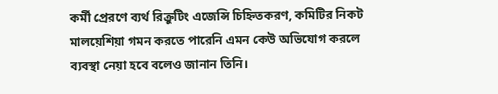কর্মী প্রেরণে ব্যর্থ রিক্রুটিং এজেন্সি চিহ্নিতকরণ, কমিটির নিকট মালয়েশিয়া গমন করতে পারেনি এমন কেউ অভিযোগ করলে ব্যবস্থা নেয়া হবে বলেও জানান তিনি।